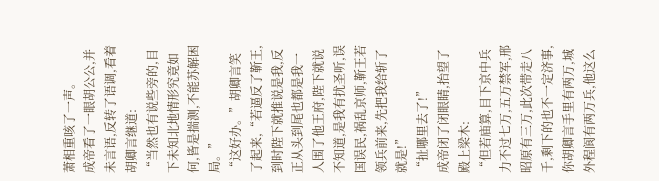萧相重咳了一声。
成帝看了一眼胡公公,并未言语,反转了语调,看着胡卿言继道:
“当然也有说些旁的,目下未知北地情形究竟如何,皆是揣测,不能苏解困局。”
“这好办。”胡卿言笑了起来,“若逼反了靳王,到时陛下就推说是我,反正从头到尾也都是我一人围了他王府,陛下就说不知道,是我有扰圣听,误国误民,祸乱京师,靳王若领兵前来,先把我给斩了就是!”
“扯哪里去了!”
成帝闭了闭眼睛,抬望了殿上梁木:
“但若庙算,目下京中兵力不过七万,五万禁军,邢昭原有三万,此次带走八千,剩下的也不一定济事,你胡卿言手里有两万,城外程阆有两万兵,他这么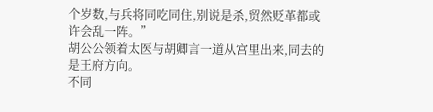个岁数,与兵将同吃同住,别说是杀,贸然贬革都或许会乱一阵。”
胡公公领着太医与胡卿言一道从宫里出来,同去的是王府方向。
不同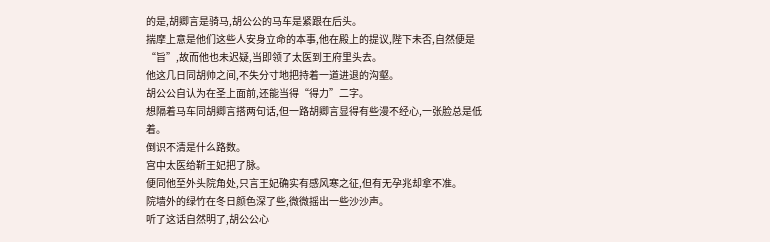的是,胡卿言是骑马,胡公公的马车是紧跟在后头。
揣摩上意是他们这些人安身立命的本事,他在殿上的提议,陛下未否,自然便是“旨”,故而他也未迟疑,当即领了太医到王府里头去。
他这几日同胡帅之间,不失分寸地把持着一道进退的沟壑。
胡公公自认为在圣上面前,还能当得“得力”二字。
想隔着马车同胡卿言搭两句话,但一路胡卿言显得有些漫不经心,一张脸总是低着。
倒识不清是什么路数。
宫中太医给靳王妃把了脉。
便同他至外头院角处,只言王妃确实有感风寒之征,但有无孕兆却拿不准。
院墙外的绿竹在冬日颜色深了些,微微摇出一些沙沙声。
听了这话自然明了,胡公公心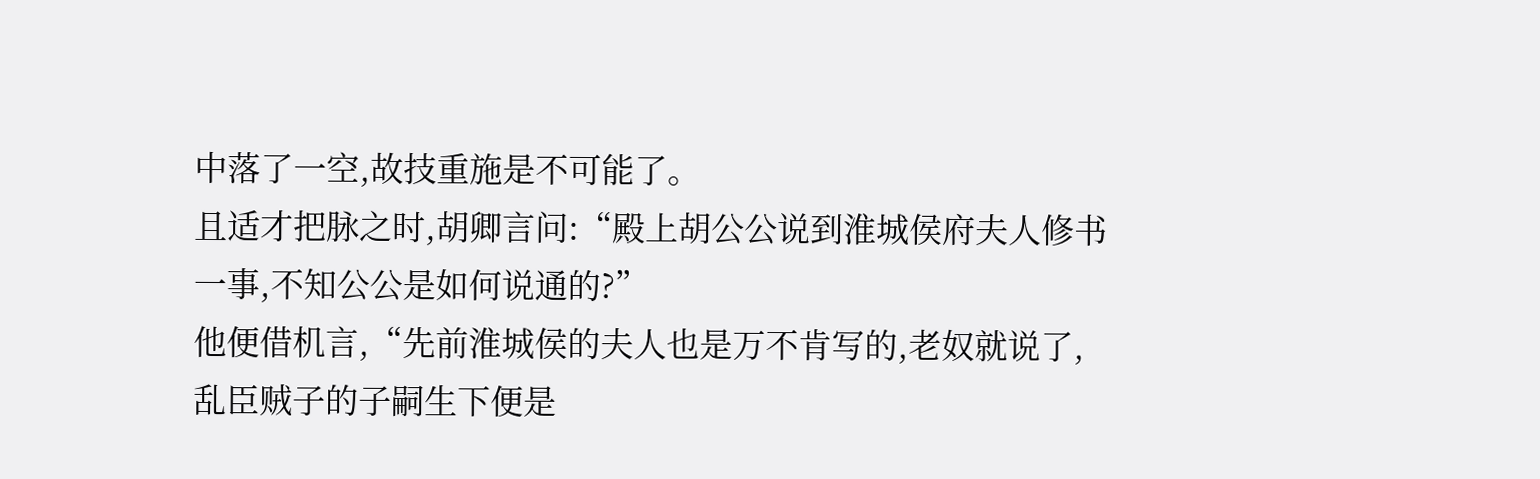中落了一空,故技重施是不可能了。
且适才把脉之时,胡卿言问:“殿上胡公公说到淮城侯府夫人修书一事,不知公公是如何说通的?”
他便借机言,“先前淮城侯的夫人也是万不肯写的,老奴就说了,乱臣贼子的子嗣生下便是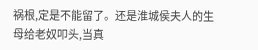祸根,定是不能留了。还是淮城侯夫人的生母给老奴叩头,当真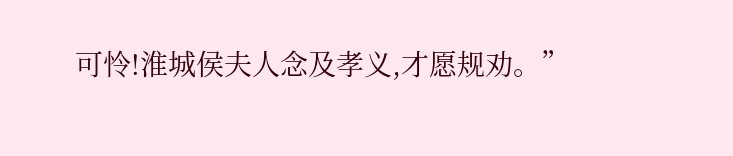可怜!淮城侯夫人念及孝义,才愿规劝。”